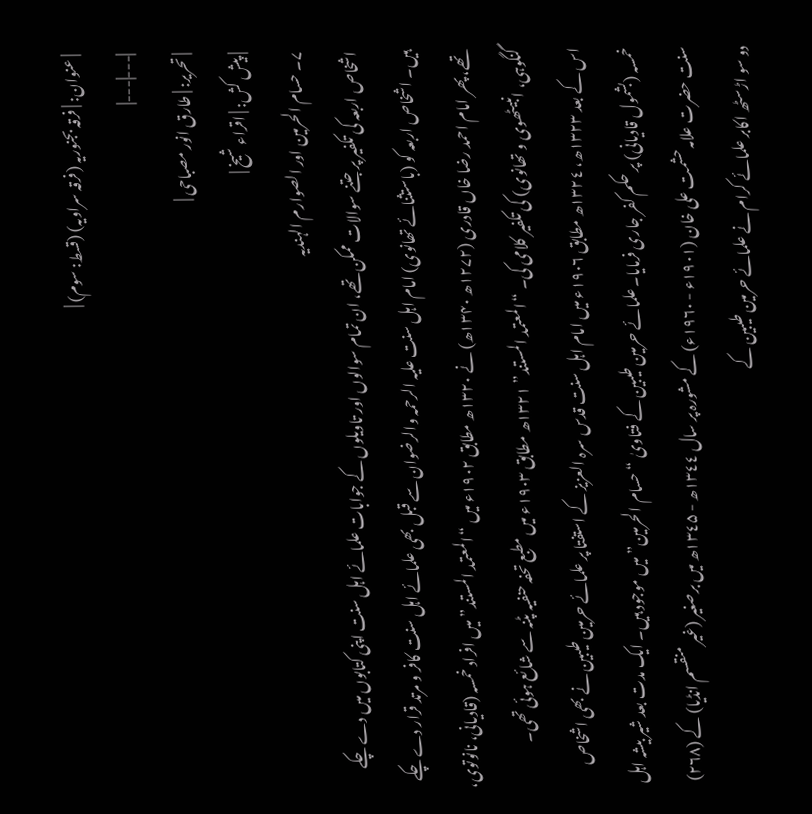| عنوان: | فرقہ بجنوریہ (فرقہ سراویہ) (قسط: سوم) |
|---|---|
| تحریر: | طارق انور مصباحی |
| پیش کش: | اقراء شیخ |
۷۔ حسام الحرمین اور الصوارم الہندیہ
اشخاص اربعہ کی تکفیر پر جتنے سوالات ممکن تھے، ان تمام سوالوں اور تاویلوں کے جوابات علمائے اہل سنت اپنی کتابوں میں دے چکے ہیں۔ اشخاص اربعہ کو (باستثنائے تھانوی) امام اہل سنت علیہ الرحمہ والرضوان سے قبل بھی علمائے اہل سنت کافر و مرتد قرار دے چکے تھے، پھر امام احمد رضا خاں قادری (۱۲۷۲ھ ۱۳۴۰ھ) نے ۱۳۲۰ھ مطابق ۱۹۰۲ء میں “المعتمد المستند” میں افراد خمسہ (قادیانی، نانوتوی، گنگوہی، انبیٹھوی و تھانوی) کی تکفیر کلامی کی۔ “المعتمد المستند” ۱۳۲۱ھ مطابق ۱۹۰۳ء میں مطبع تحفہ حنفیہ پٹنہ سے شائع ہوئی تھی۔
اس کے بعد ١٣٢٣ھ، ١٣٢٤ھ مطابق ١٩٠٦ء میں امام اہل سنت قدس سرہ العزیز کے استفتا پر علمائے حرمین طیبین نے بھی اشخاص خمسہ (بشمول قادیانی) پر حکم کفر جاری فرمایا۔ علمائے حرمین طیبین کے فتاویٰ “حسام الحرمین” میں موجود ہیں۔ ایک مدت بعد شیر بیشہ اہل سنت حضرت علامہ حشمت علی خان (۱۹۰۱ء - ۱۹٦۰ء) کے مشورہ پر سال ١٣٤٤ھ - ۱۳٤۵ھ میں برصغیر (غیر منقسم انڈیا) کے (۲٦۸) دو سو اڑسٹھ اکابر علمائے کرام نے علمائے حرمین طیبین کے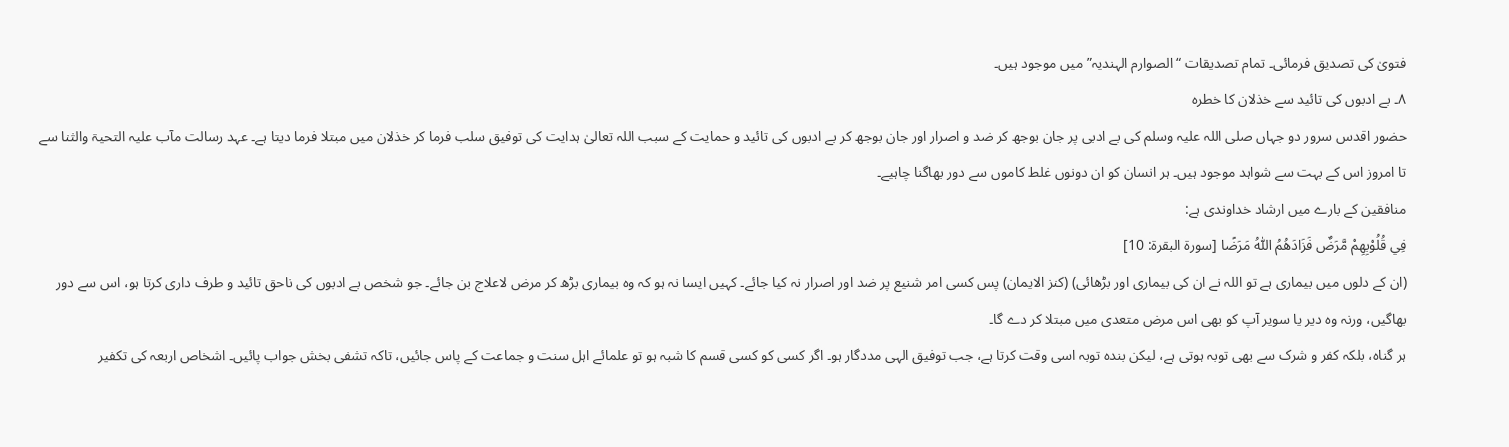فتویٰ کی تصدیق فرمائی۔ تمام تصدیقات “الصوارم الہندیہ” میں موجود ہیں۔
۸۔ بے ادبوں کی تائید سے خذلان کا خطرہ
حضور اقدس سرور دو جہاں صلی اللہ علیہ وسلم کی بے ادبی پر جان بوجھ کر ضد و اصرار اور جان بوجھ کر بے ادبوں کی تائید و حمایت کے سبب اللہ تعالیٰ ہدایت کی توفیق سلب فرما کر خذلان میں مبتلا فرما دیتا ہے۔ عہد رسالت مآب علیہ التحیۃ والثنا سے تا امروز اس کے بہت سے شواہد موجود ہیں۔ ہر انسان کو ان دونوں غلط کاموں سے دور بھاگنا چاہیے۔
منافقین کے بارے میں ارشاد خداوندی ہے:
فِي قُلُوْبِهِمْ مَّرَضٌ فَزَادَهُمُ اللّٰهُ مَرَضًا [سورۃ البقرۃ: 10]
(ان کے دلوں میں بیماری ہے تو اللہ نے ان کی بیماری اور بڑھائی) (کنز الایمان) پس کسی امر شنیع پر ضد اور اصرار نہ کیا جائے۔ کہیں ایسا نہ ہو کہ وہ بیماری بڑھ کر مرض لاعلاج بن جائے۔ جو شخص بے ادبوں کی ناحق تائید و طرف داری کرتا ہو، اس سے دور بھاگیں، ورنہ وہ دیر یا سویر آپ کو بھی اس مرض متعدی میں مبتلا کر دے گا۔
ہر گناہ، بلکہ کفر و شرک سے بھی توبہ ہوتی ہے، لیکن بندہ توبہ اسی وقت کرتا ہے، جب توفیق الہی مددگار ہو۔ اگر کسی کو کسی قسم کا شبہ ہو تو علمائے اہل سنت و جماعت کے پاس جائیں، تاکہ تشفی بخش جواب پائیں۔ اشخاص اربعہ کی تکفیر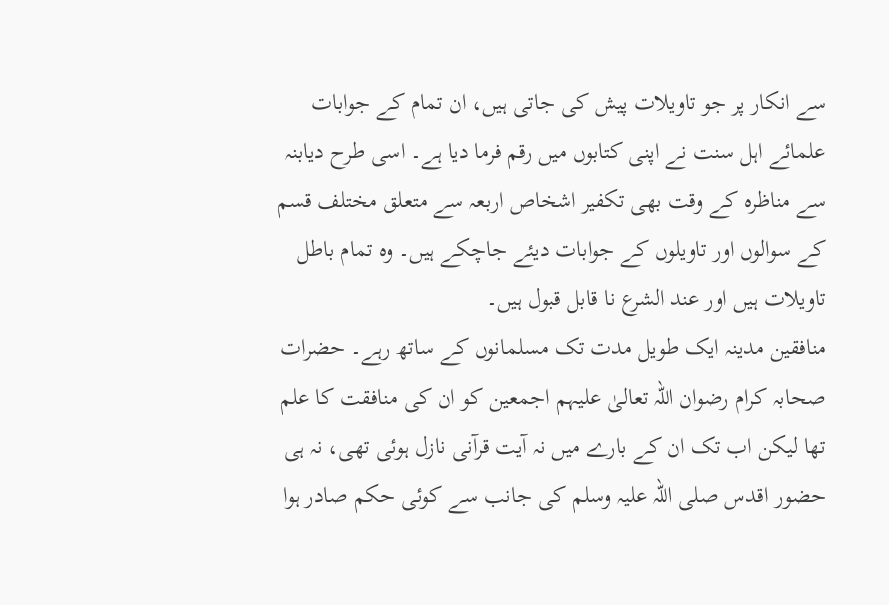سے انکار پر جو تاویلات پیش کی جاتی ہیں، ان تمام کے جوابات علمائے اہل سنت نے اپنی کتابوں میں رقم فرما دیا ہے۔ اسی طرح دیابنہ سے مناظرہ کے وقت بھی تکفیر اشخاص اربعہ سے متعلق مختلف قسم کے سوالوں اور تاویلوں کے جوابات دیئے جاچکے ہیں۔ وہ تمام باطل تاویلات ہیں اور عند الشرع نا قابل قبول ہیں۔
منافقین مدینہ ایک طویل مدت تک مسلمانوں کے ساتھ رہے۔ حضرات صحابہ کرام رضوان اللہ تعالیٰ علیہم اجمعین کو ان کی منافقت کا علم تھا لیکن اب تک ان کے بارے میں نہ آیت قرآنی نازل ہوئی تھی، نہ ہی حضور اقدس صلی اللہ علیہ وسلم کی جانب سے کوئی حکم صادر ہوا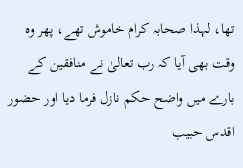تھا، لہذا صحابہ کرام خاموش تھے، پھر وہ وقت بھی آیا کہ رب تعالیٰ نے منافقین کے بارے میں واضح حکم نازل فرما دیا اور حضور اقدس حبیب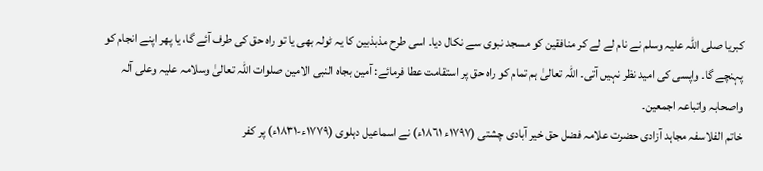کبریا صلی اللہ علیہ وسلم نے نام لے لے کر منافقین کو مسجد نبوی سے نکال دیا۔ اسی طرح مذبذبین کا یہ ٹولہ بھی یا تو راہ حق کی طرف آئے گا، یا پھر اپنے انجام کو پہنچے گا۔ واپسی کی امید نظر نہیں آتی۔ اللہ تعالیٰ ہم تمام کو راہ حق پر استقامت عطا فرمائے: آمین بجاہ النبی الامین صلوات اللہ تعالیٰ وسلامہ علیہ وعلی آلہ واصحابہ واتباعہ اجمعین۔
خاتم الفلاسفہ مجاہد آزادی حضرت علامہ فضل حق خیر آبادی چشتی (۱۷۹۷ء ۱۸٦۱ء) نے اسماعیل دہلوی (۱۷۷۹ء-۱۸۳۱ء) پر کفر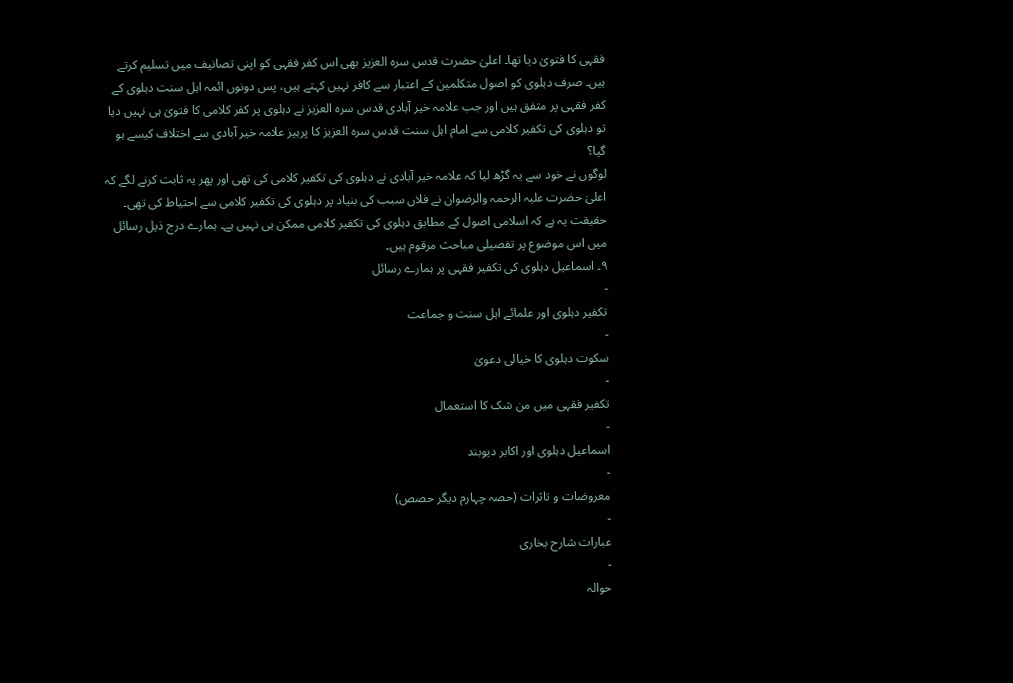فقہی کا فتویٰ دیا تھا۔ اعلیٰ حضرت قدس سرہ العزیز بھی اس کفر فقہی کو اپنی تصانیف میں تسلیم کرتے ہیں۔ صرف دہلوی کو اصول متکلمین کے اعتبار سے کافر نہیں کہتے ہیں، پس دونوں ائمہ اہل سنت دہلوی کے کفر فقہی پر متفق ہیں اور جب علامہ خیر آبادی قدس سرہ العزیز نے دہلوی پر کفر کلامی کا فتویٰ ہی نہیں دیا تو دہلوی کی تکفیر کلامی سے امام اہل سنت قدس سرہ العزیز کا پرہیز علامہ خیر آبادی سے اختلاف کیسے ہو گیا؟
لوگوں نے خود سے یہ گڑھ لیا کہ علامہ خیر آبادی نے دہلوی کی تکفیر کلامی کی تھی اور پھر یہ ثابت کرنے لگے کہ اعلیٰ حضرت علیہ الرحمہ والرضوان نے فلاں سبب کی بنیاد پر دہلوی کی تکفیر کلامی سے احتیاط کی تھی۔ حقیقت یہ ہے کہ اسلامی اصول کے مطابق دہلوی کی تکفیر کلامی ممکن ہی نہیں ہے۔ ہمارے درج ذیل رسائل میں اس موضوع پر تفصیلی مباحث مرقوم ہیں۔
۹۔ اسماعیل دہلوی کی تکفیر فقہی پر ہمارے رسائل
-
تکفیر دہلوی اور علمائے اہل سنت و جماعت
-
سکوت دہلوی کا خیالی دعویٰ
-
تکفیر فقہی میں من شک کا استعمال
-
اسماعیل دہلوی اور اکابر دیوبند
-
معروضات و تاثرات (حصہ چہارم دیگر حصص)
-
عبارات شارح بخاری
-
حوالہ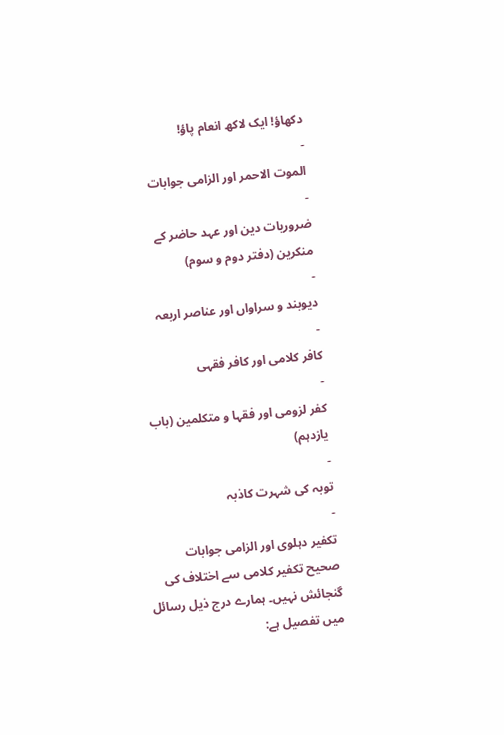دکھاؤ! ایک لاکھ انعام پاؤ!
-
الموت الاحمر اور الزامی جوابات
-
ضروریات دین اور عہد حاضر کے منکرین (دفتر دوم و سوم)
-
دیوبند و سراواں اور عناصر اربعہ
-
کافر کلامی اور کافر فقہی
-
کفر لزومی اور فقہا و متکلمین (باب یازدہم)
-
توبہ کی شہرت کاذبہ
-
تکفیر دہلوی اور الزامی جوابات
صحیح تکفیر کلامی سے اختلاف کی گنجائش نہیں۔ ہمارے درج ذیل رسائل میں تفصیل ہے: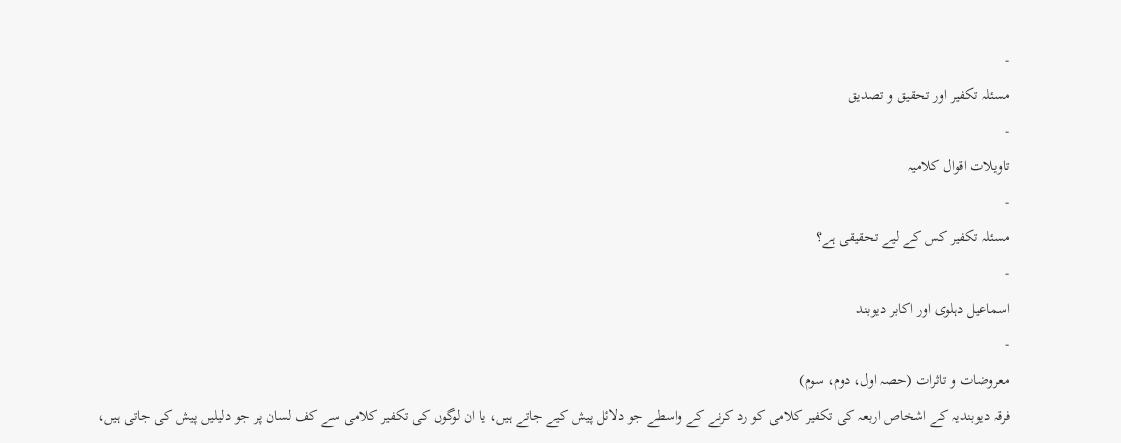-
مسئلہ تکفیر اور تحقیق و تصدیق
-
تاویلات اقوال کلامیہ
-
مسئلہ تکفیر کس کے لیے تحقیقی ہے؟
-
اسماعیل دہلوی اور اکابر دیوبند
-
معروضات و تاثرات (حصہ اول، دوم، سوم)
فرقہ دیوبندیہ کے اشخاص اربعہ کی تکفیر کلامی کو رد کرنے کے واسطے جو دلائل پیش کیے جاتے ہیں، یا ان لوگوں کی تکفیر کلامی سے کف لسان پر جو دلیلیں پیش کی جاتی ہیں،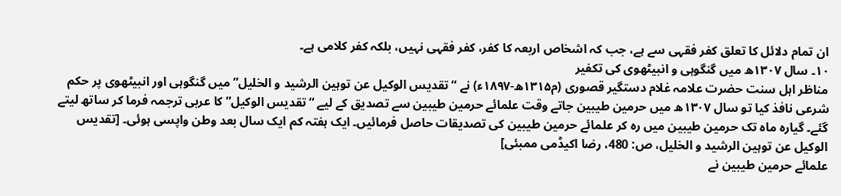ان تمام دلائل کا تعلق کفر فقہی سے ہے، جب کہ اشخاص اربعہ کا کفر، کفر فقہی نہیں، بلکہ کفر کلامی ہے۔
۱۰۔ سال ۱۳۰۷ھ میں گنگوہی و انبیٹھوی کی تکفیر
مناظر اہل سنت حضرت علامہ غلام دستگیر قصوری (م۱۳۱۵ھ-۱۸۹۷ء) نے “تقدیس الوکیل عن توہین الرشید و الخلیل” میں گنگوہی اور انبیٹھوی پر حکم شرعی نافذ کیا تو سال ۱۳۰۷ھ میں حرمین طیبین جاتے وقت علمائے حرمین طیبین سے تصدیق کے لیے “تقدیس الوکیل” کا عربی ترجمہ فرما کر ساتھ لیتے گئے۔ گیارہ ماہ تک حرمین طیبین میں رہ کر علمائے حرمین طیبین کی تصدیقات حاصل فرمائیں۔ ایک ہفتہ کم ایک سال بعد وطن واپسی ہوئی۔ [تقدیس الوکیل عن توہین الرشید و الخلیل، ص: 480، رضا اکیڈمی ممبئی]
علمائے حرمین طیبین نے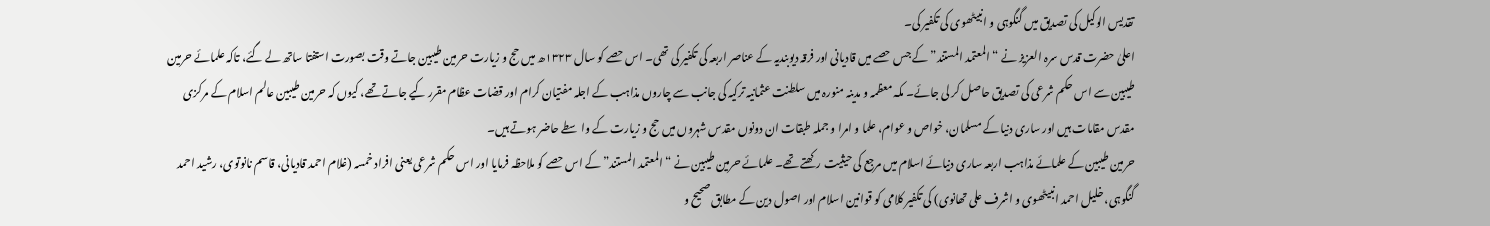تقدیس الوکیل کی تصدیق میں گنگوہی و انبیٹھوی کی تکفیر کی۔
اعلیٰ حضرت قدس سرہ العزیز نے “المعتمد المستند” کے جس حصے میں قادیانی اور فرقہ دیوبندیہ کے عناصر اربعہ کی تکفیر کی تھی۔ اس حصے کو سال ۱۳۲۳ھ میں حج و زیارت حرمین طیبین جاتے وقت بصورت استفتا ساتھ لے گئے، تاکہ علمائے حرمین طیبین سے اس حکم شرعی کی تصدیق حاصل کر لی جائے۔ مکہ معظمہ و مدینہ منورہ میں سلطنت عثمانیہ ترکیہ کی جانب سے چاروں مذاہب کے اجلہ مفتیان کرام اور قضات عظام مقرر کیے جاتے تھے، کیوں کہ حرمین طیبین عالم اسلام کے مرکزی مقدس مقامات ہیں اور ساری دنیا کے مسلمان، خواص و عوام، علما و امرا و جملہ طبقات ان دونوں مقدس شہروں میں حج و زیارت کے واسطے حاضر ہوتے ہیں۔
حرمین طیبین کے علمائے مذاہب اربعہ ساری دنیائے اسلام میں مرجع کی حیثیت رکھتے تھے۔ علمائے حرمین طیبین نے “المعتمد المستند” کے اس حصے کو ملاحظہ فرمایا اور اس حکم شرعی یعنی افراد خمسہ (غلام احمد قادیانی، قاسم نانوتوی، رشید احمد گنگوہی، خلیل احمد انبیٹھوی و اشرف علی تھانوی) کی تکفیر کلامی کو قوانین اسلام اور اصول دین کے مطابق صحیح و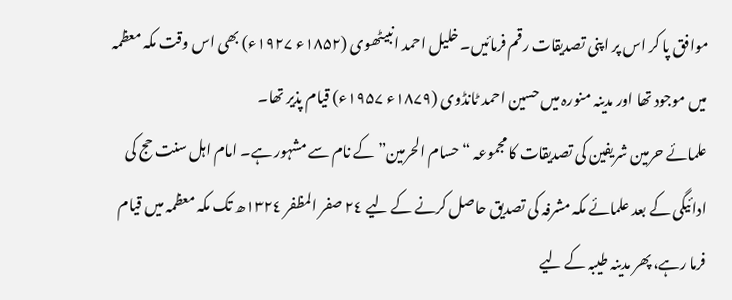موافق پا کر اس پر اپنی تصدیقات رقم فرمائیں۔ خلیل احمد انبیٹھوی (۱۸۵۲ء ۱۹۲۷ء) بھی اس وقت مکہ معظمہ میں موجود تھا اور مدینہ منورہ میں حسین احمد ٹانڈوی (۱۸۷۹ء ۱۹۵۷ء) قیام پذیر تھا۔
علمائے حرمین شریفین کی تصدیقات کا مجموعہ “حسام الحرمین” کے نام سے مشہور ہے۔ امام اہل سنت حج کی ادائیگی کے بعد علمائے مکہ مشرفہ کی تصدیق حاصل کرنے کے لیے ۲٤ صفر المظفر ١٣٢٤ھ تک مکہ معظمہ میں قیام فرما رہے، پھر مدینہ طیبہ کے لیے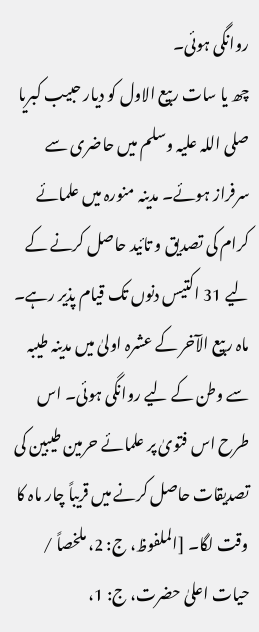روانگی ہوئی۔
چھ یا سات ربیع الاول کو دیار حبیب کبریا صلی اللہ علیہ وسلم میں حاضری سے سرفراز ہوئے۔ مدینہ منورہ میں علمائے کرام کی تصدیق و تائید حاصل کرنے کے لیے 31 اکتیس دنوں تک قیام پذیر رہے۔ ماہ ربیع الآخر کے عشرہ اولیٰ میں مدینہ طیبہ سے وطن کے لیے روانگی ہوئی۔ اس طرح اس فتویٰ پر علمائے حرمین طیبین کی تصدیقات حاصل کرنے میں قریباً چار ماہ کا وقت لگا۔ [الملفوظ، ج: 2، ملخصاً / حیات اعلیٰ حضرت، ج: 1،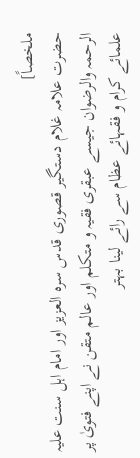ملخصاً]
حضرت علامہ غلام دستگیر قصوری قدس سرہ العزیز اور امام اہل سنت علیہ الرحمہ والرضوان جیسے عبقری فقیہ و متکلم اور عالم متقن نے اپنے فتویٰ پر علمائے کرام و فقہائے عظام سے رائے لینا بہتر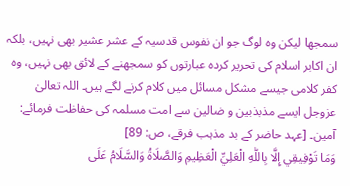سمجھا لیکن وہ لوگ جو ان نفوس قدسیہ کے عشر عشیر بھی نہیں، بلکہ ان اکابر اسلام کی تحریر کردہ عبارتوں کو سمجھنے کے لائق بھی نہیں، وہ کفر کلامی جیسے مشکل مسائل میں کلام کرنے لگے ہیں۔ اللہ تعالیٰ عزوجل ایسے مذبذبین و ضالین سے امت مسلمہ کی حفاظت فرمائے: آمین۔ [عہد حاضر کے بد مذہب فرقے، ص: 89]
وَمَا تَوْفِيقِي إِلَّا بِاللّٰهِ الْعَلِيِّ الْعَظِيمِ وَالصَّلَاةُ وَالسَّلَامُ عَلَى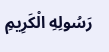رَسُولِهِ الْكَرِيمِ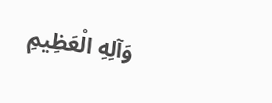وَآلِهِ الْعَظِيمِ